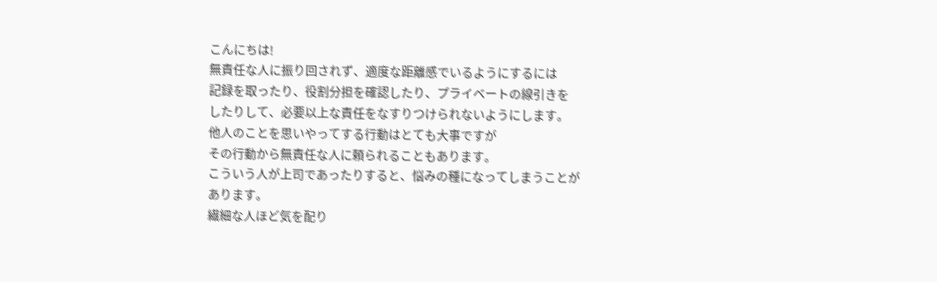こんにちは!
無責任な人に振り回されず、適度な距離感でいるようにするには
記録を取ったり、役割分担を確認したり、プライベートの線引きを
したりして、必要以上な責任をなすりつけられないようにします。
他人のことを思いやってする行動はとても大事ですが
その行動から無責任な人に頼られることもあります。
こういう人が上司であったりすると、悩みの種になってしまうことが
あります。
繊細な人ほど気を配り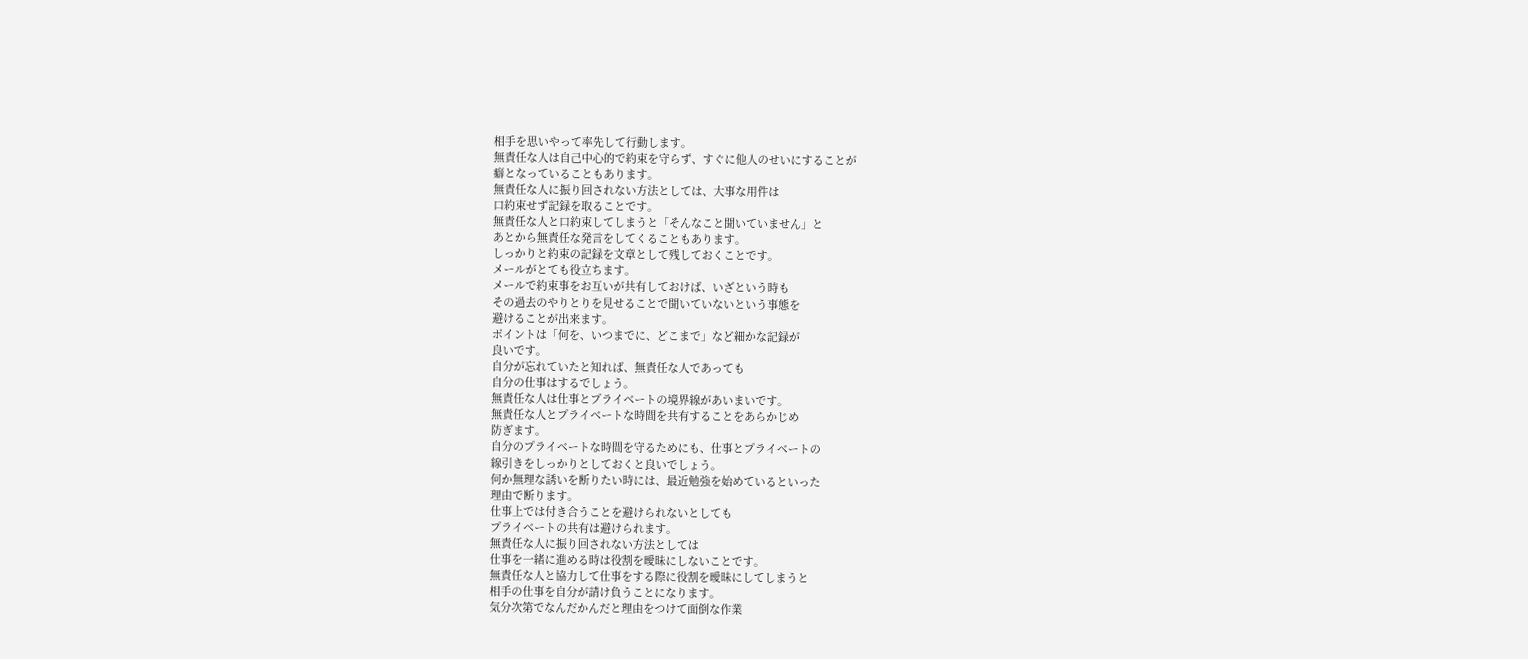相手を思いやって率先して行動します。
無責任な人は自己中心的で約束を守らず、すぐに他人のせいにすることが
癖となっていることもあります。
無責任な人に振り回されない方法としては、大事な用件は
口約束せず記録を取ることです。
無責任な人と口約束してしまうと「そんなこと聞いていません」と
あとから無責任な発言をしてくることもあります。
しっかりと約束の記録を文章として残しておくことです。
メールがとても役立ちます。
メールで約束事をお互いが共有しておけば、いざという時も
その過去のやりとりを見せることで聞いていないという事態を
避けることが出来ます。
ポイントは「何を、いつまでに、どこまで」など細かな記録が
良いです。
自分が忘れていたと知れば、無責任な人であっても
自分の仕事はするでしょう。
無責任な人は仕事とプライベートの境界線があいまいです。
無責任な人とプライベートな時間を共有することをあらかじめ
防ぎます。
自分のプライベートな時間を守るためにも、仕事とプライベートの
線引きをしっかりとしておくと良いでしょう。
何か無理な誘いを断りたい時には、最近勉強を始めているといった
理由で断ります。
仕事上では付き合うことを避けられないとしても
プライベートの共有は避けられます。
無責任な人に振り回されない方法としては
仕事を一緒に進める時は役割を曖昧にしないことです。
無責任な人と協力して仕事をする際に役割を曖昧にしてしまうと
相手の仕事を自分が請け負うことになります。
気分次第でなんだかんだと理由をつけて面倒な作業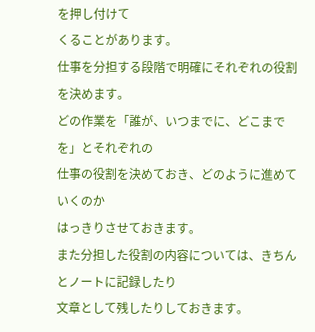を押し付けて
くることがあります。
仕事を分担する段階で明確にそれぞれの役割を決めます。
どの作業を「誰が、いつまでに、どこまでを」とそれぞれの
仕事の役割を決めておき、どのように進めていくのか
はっきりさせておきます。
また分担した役割の内容については、きちんとノートに記録したり
文章として残したりしておきます。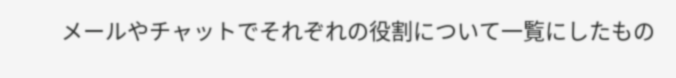メールやチャットでそれぞれの役割について一覧にしたもの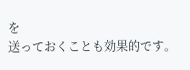を
送っておくことも効果的です。